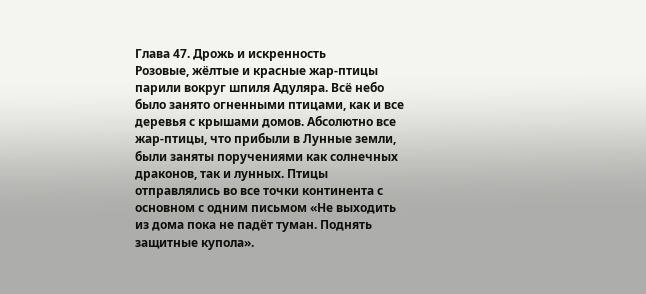Глава 47. Дрожь и искренность
Розовые, жёлтые и красные жар-птицы парили вокруг шпиля Адуляра. Всё небо было занято огненными птицами, как и все деревья с крышами домов. Абсолютно все жар-птицы, что прибыли в Лунные земли, были заняты поручениями как солнечных драконов, так и лунных. Птицы отправлялись во все точки континента с основном с одним письмом «Не выходить из дома пока не падёт туман. Поднять защитные купола».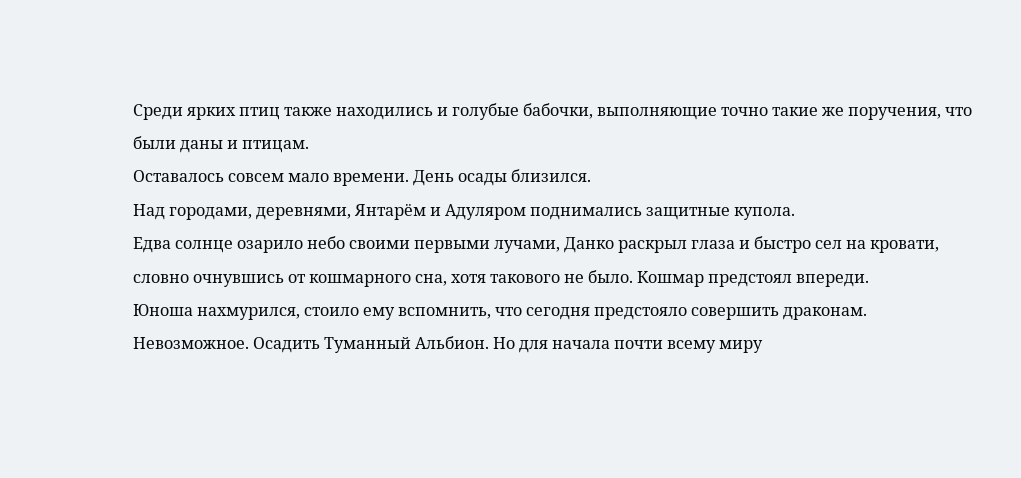Среди ярких птиц также находились и голубые бабочки, выполняющие точно такие же поручения, что были даны и птицам.
Оставалось совсем мало времени. День осады близился.
Над городами, деревнями, Янтарём и Адуляром поднимались защитные купола.
Едва солнце озарило небо своими первыми лучами, Данко раскрыл глаза и быстро сел на кровати, словно очнувшись от кошмарного сна, хотя такового не было. Кошмар предстоял впереди.
Юноша нахмурился, стоило ему вспомнить, что сегодня предстояло совершить драконам. Невозможное. Осадить Туманный Альбион. Но для начала почти всему миру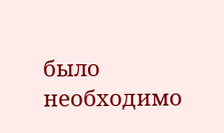было необходимо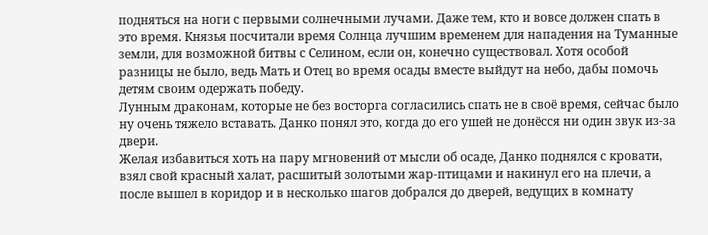подняться на ноги с первыми солнечными лучами. Даже тем, кто и вовсе должен спать в это время. Князья посчитали время Солнца лучшим временем для нападения на Туманные земли, для возможной битвы с Селином, если он, конечно существовал. Хотя особой разницы не было, ведь Мать и Отец во время осады вместе выйдут на небо, дабы помочь детям своим одержать победу.
Лунным драконам, которые не без восторга согласились спать не в своё время, сейчас было ну очень тяжело вставать. Данко понял это, когда до его ушей не донёсся ни один звук из-за двери.
Желая избавиться хоть на пару мгновений от мысли об осаде, Данко поднялся с кровати, взял свой красный халат, расшитый золотыми жар-птицами и накинул его на плечи, а после вышел в коридор и в несколько шагов добрался до дверей, ведущих в комнату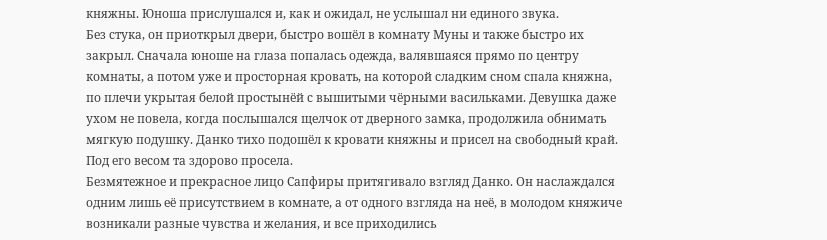княжны. Юноша прислушался и, как и ожидал, не услышал ни единого звука.
Без стука, он приоткрыл двери, быстро вошёл в комнату Муны и также быстро их закрыл. Сначала юноше на глаза попалась одежда, валявшаяся прямо по центру комнаты, а потом уже и просторная кровать, на которой сладким сном спала княжна, по плечи укрытая белой простынёй с вышитыми чёрными васильками. Девушка даже ухом не повела, когда послышался щелчок от дверного замка, продолжила обнимать мягкую подушку. Данко тихо подошёл к кровати княжны и присел на свободный край. Под его весом та здорово просела.
Безмятежное и прекрасное лицо Сапфиры притягивало взгляд Данко. Он наслаждался одним лишь её присутствием в комнате, а от одного взгляда на неё, в молодом княжиче возникали разные чувства и желания, и все приходились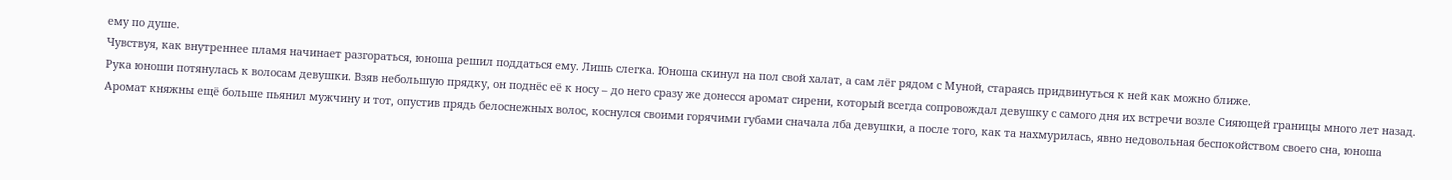ему по душе.
Чувствуя, как внутреннее пламя начинает разгораться, юноша решил поддаться ему. Лишь слегка. Юноша скинул на пол свой халат, а сам лёг рядом с Муной, стараясь придвинуться к ней как можно ближе.
Рука юноши потянулась к волосам девушки. Взяв небольшую прядку, он поднёс её к носу – до него сразу же донесся аромат сирени, который всегда сопровождал девушку с самого дня их встречи возле Сияющей границы много лет назад.
Аромат княжны ещё больше пьянил мужчину и тот, опустив прядь белоснежных волос, коснулся своими горячими губами сначала лба девушки, а после того, как та нахмурилась, явно недовольная беспокойством своего сна, юноша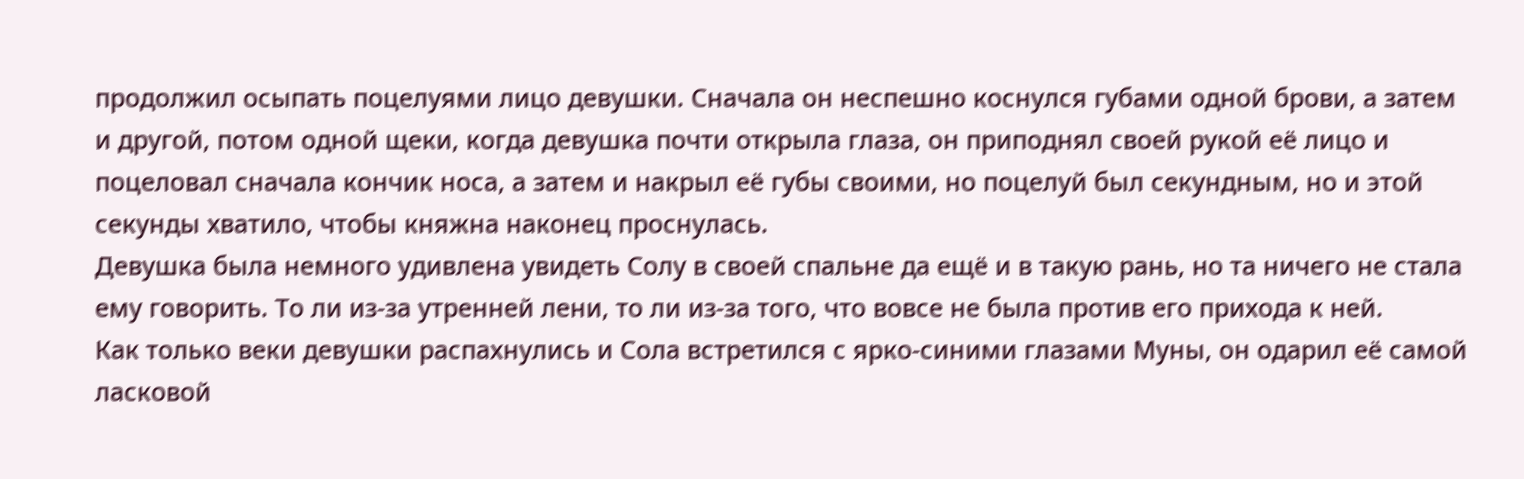продолжил осыпать поцелуями лицо девушки. Сначала он неспешно коснулся губами одной брови, а затем и другой, потом одной щеки, когда девушка почти открыла глаза, он приподнял своей рукой её лицо и поцеловал сначала кончик носа, а затем и накрыл её губы своими, но поцелуй был секундным, но и этой секунды хватило, чтобы княжна наконец проснулась.
Девушка была немного удивлена увидеть Солу в своей спальне да ещё и в такую рань, но та ничего не стала ему говорить. То ли из-за утренней лени, то ли из-за того, что вовсе не была против его прихода к ней.
Как только веки девушки распахнулись и Сола встретился с ярко-синими глазами Муны, он одарил её самой ласковой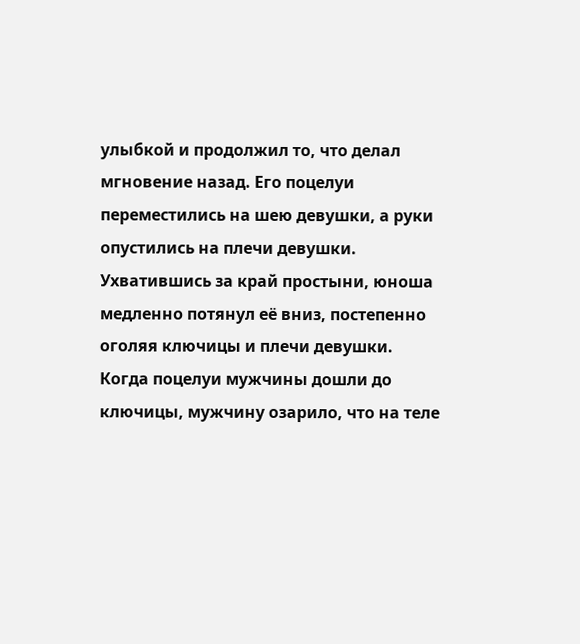улыбкой и продолжил то, что делал мгновение назад. Его поцелуи переместились на шею девушки, а руки опустились на плечи девушки. Ухватившись за край простыни, юноша медленно потянул её вниз, постепенно оголяя ключицы и плечи девушки.
Когда поцелуи мужчины дошли до ключицы, мужчину озарило, что на теле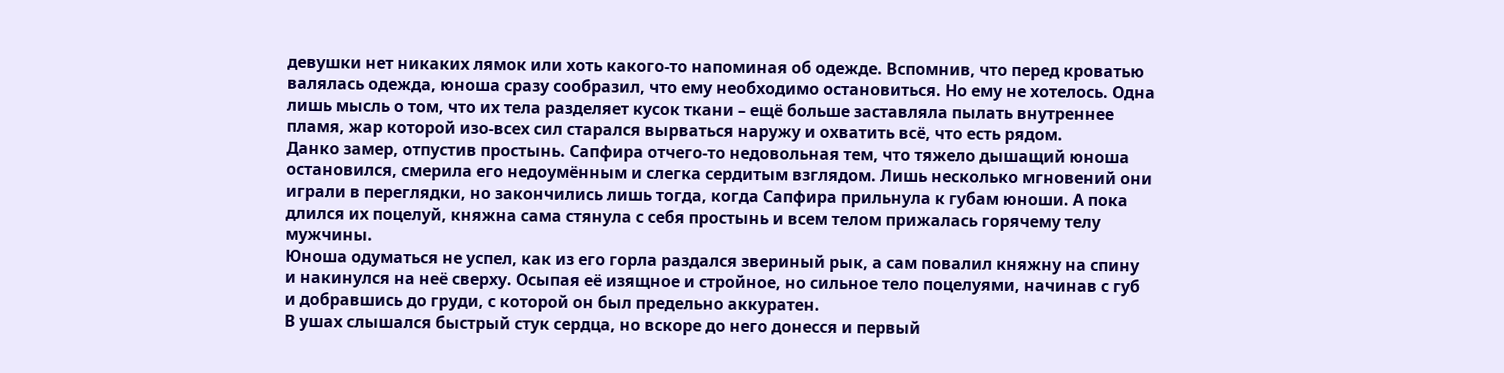девушки нет никаких лямок или хоть какого-то напоминая об одежде. Вспомнив, что перед кроватью валялась одежда, юноша сразу сообразил, что ему необходимо остановиться. Но ему не хотелось. Одна лишь мысль о том, что их тела разделяет кусок ткани – ещё больше заставляла пылать внутреннее пламя, жар которой изо-всех сил старался вырваться наружу и охватить всё, что есть рядом.
Данко замер, отпустив простынь. Сапфира отчего-то недовольная тем, что тяжело дышащий юноша остановился, смерила его недоумённым и слегка сердитым взглядом. Лишь несколько мгновений они играли в переглядки, но закончились лишь тогда, когда Сапфира прильнула к губам юноши. А пока длился их поцелуй, княжна сама стянула с себя простынь и всем телом прижалась горячему телу мужчины.
Юноша одуматься не успел, как из его горла раздался звериный рык, а сам повалил княжну на спину и накинулся на неё сверху. Осыпая её изящное и стройное, но сильное тело поцелуями, начинав с губ и добравшись до груди, с которой он был предельно аккуратен.
В ушах слышался быстрый стук сердца, но вскоре до него донесся и первый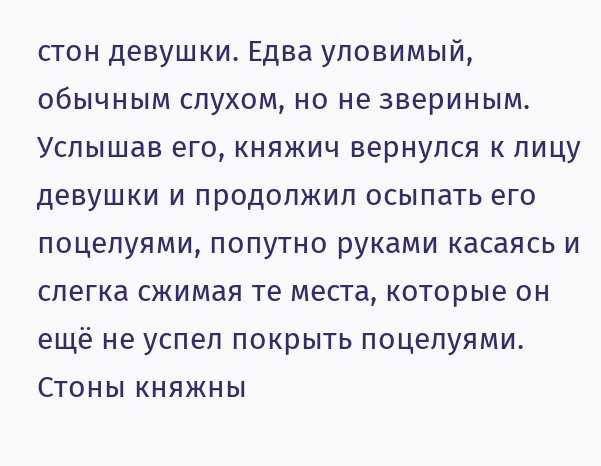стон девушки. Едва уловимый, обычным слухом, но не звериным. Услышав его, княжич вернулся к лицу девушки и продолжил осыпать его поцелуями, попутно руками касаясь и слегка сжимая те места, которые он ещё не успел покрыть поцелуями.
Стоны княжны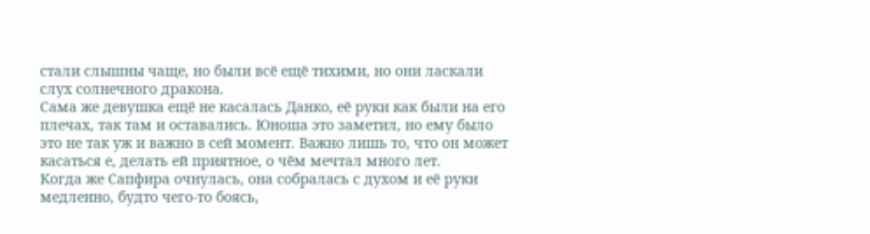стали слышны чаще, но были всё ещё тихими, но они ласкали слух солнечного дракона.
Сама же девушка ещё не касалась Данко, её руки как были на его плечах, так там и оставались. Юноша это заметил, но ему было это не так уж и важно в сей момент. Важно лишь то, что он может касаться е, делать ей приятное, о чём мечтал много лет.
Когда же Сапфира очнулась, она собралась с духом и её руки медленно, будто чего-то боясь,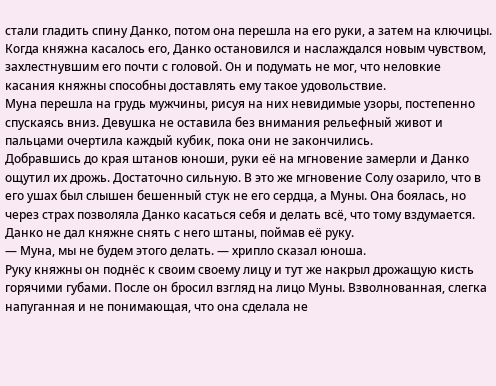стали гладить спину Данко, потом она перешла на его руки, а затем на ключицы. Когда княжна касалось его, Данко остановился и наслаждался новым чувством, захлестнувшим его почти с головой. Он и подумать не мог, что неловкие касания княжны способны доставлять ему такое удовольствие.
Муна перешла на грудь мужчины, рисуя на них невидимые узоры, постепенно спускаясь вниз. Девушка не оставила без внимания рельефный живот и пальцами очертила каждый кубик, пока они не закончились.
Добравшись до края штанов юноши, руки её на мгновение замерли и Данко ощутил их дрожь. Достаточно сильную. В это же мгновение Солу озарило, что в его ушах был слышен бешенный стук не его сердца, а Муны. Она боялась, но через страх позволяла Данко касаться себя и делать всё, что тому вздумается.
Данко не дал княжне снять с него штаны, поймав её руку.
— Муна, мы не будем этого делать. — хрипло сказал юноша.
Руку княжны он поднёс к своим своему лицу и тут же накрыл дрожащую кисть горячими губами. После он бросил взгляд на лицо Муны. Взволнованная, слегка напуганная и не понимающая, что она сделала не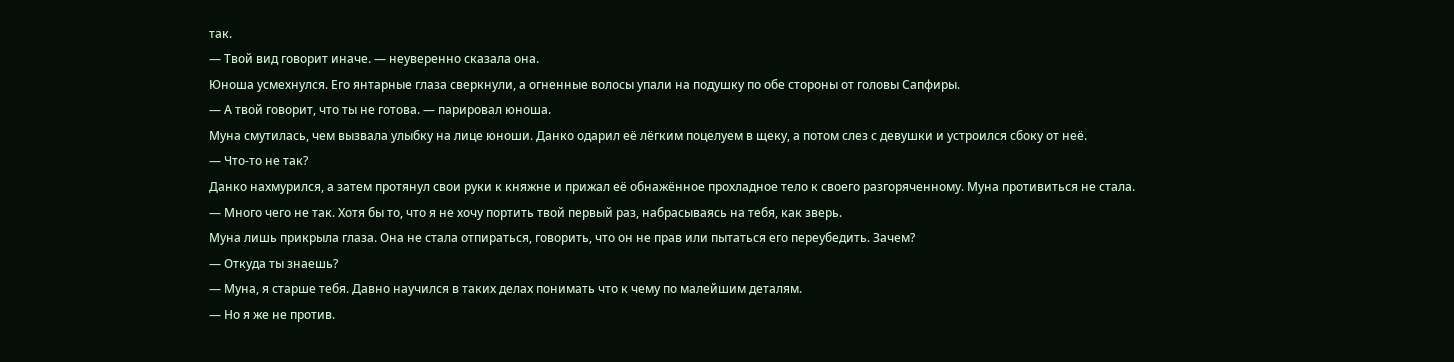так.
— Твой вид говорит иначе. — неуверенно сказала она.
Юноша усмехнулся. Его янтарные глаза сверкнули, а огненные волосы упали на подушку по обе стороны от головы Сапфиры.
— А твой говорит, что ты не готова. — парировал юноша.
Муна смутилась, чем вызвала улыбку на лице юноши. Данко одарил её лёгким поцелуем в щеку, а потом слез с девушки и устроился сбоку от неё.
— Что-то не так?
Данко нахмурился, а затем протянул свои руки к княжне и прижал её обнажённое прохладное тело к своего разгоряченному. Муна противиться не стала.
— Много чего не так. Хотя бы то, что я не хочу портить твой первый раз, набрасываясь на тебя, как зверь.
Муна лишь прикрыла глаза. Она не стала отпираться, говорить, что он не прав или пытаться его переубедить. Зачем?
— Откуда ты знаешь?
— Муна, я старше тебя. Давно научился в таких делах понимать что к чему по малейшим деталям.
— Но я же не против.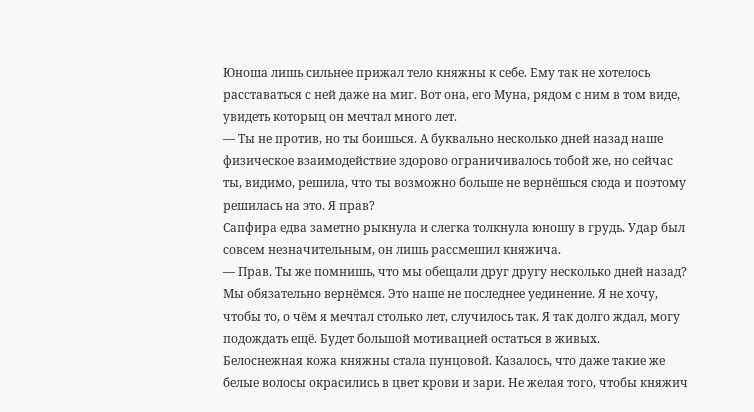Юноша лишь сильнее прижал тело княжны к себе. Ему так не хотелось расставаться с ней даже на миг. Вот она, его Муна, рядом с ним в том виде, увидеть которыц он мечтал много лет.
— Ты не против, но ты боишься. А буквально несколько дней назад наше физическое взаимодействие здорово ограничивалось тобой же, но сейчас ты, видимо, решила, что ты возможно больше не вернёшься сюда и поэтому решилась на это. Я прав?
Сапфира едва заметно рыкнула и слегка толкнула юношу в грудь. Удар был совсем незначительным, он лишь рассмешил княжича.
— Прав. Ты же помнишь, что мы обещали друг другу несколько дней назад? Мы обязательно вернёмся. Это наше не последнее уединение. Я не хочу, чтобы то, о чём я мечтал столько лет, случилось так. Я так долго ждал, могу подождать ещё. Будет большой мотивацией остаться в живых.
Белоснежная кожа княжны стала пунцовой. Казалось, что даже такие же белые волосы окрасились в цвет крови и зари. Не желая того, чтобы княжич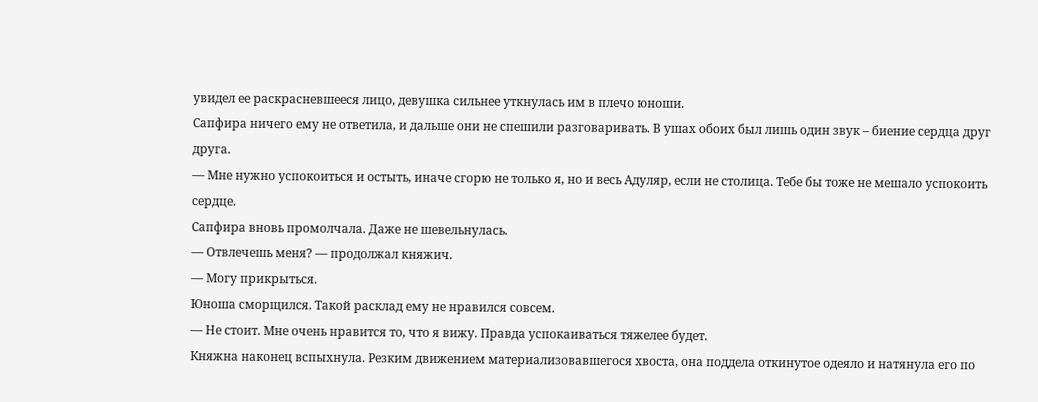увидел ее раскрасневшееся лицо, девушка сильнее уткнулась им в плечо юноши.
Сапфира ничего ему не ответила, и дальше они не спешили разговаривать. В ушах обоих был лишь один звук – биение сердца друг друга.
— Мне нужно успокоиться и остыть, иначе сгорю не только я, но и весь Адуляр, если не столица. Тебе бы тоже не мешало успокоить сердце.
Сапфира вновь промолчала. Даже не шевельнулась.
— Отвлечешь меня? — продолжал княжич.
— Могу прикрыться.
Юноша сморщился. Такой расклад ему не нравился совсем.
— Не стоит. Мне очень нравится то, что я вижу. Правда успокаиваться тяжелее будет.
Княжна наконец вспыхнула. Резким движением материализовавшегося хвоста, она поддела откинутое одеяло и натянула его по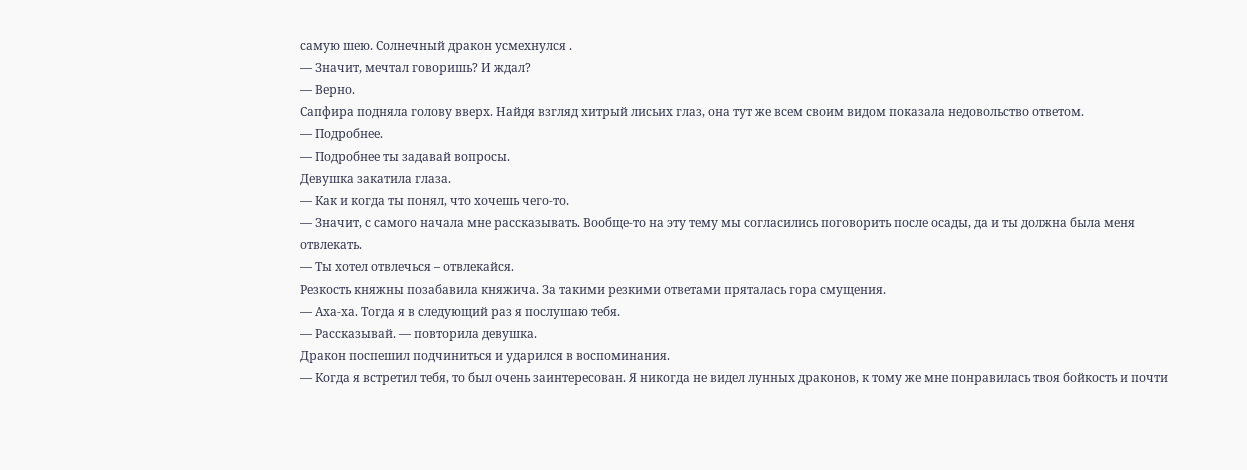самую шею. Солнечный дракон усмехнулся .
— Значит, мечтал говоришь? И ждал?
— Верно.
Сапфира подняла голову вверх. Найдя взгляд хитрый лисьих глаз, она тут же всем своим видом показала недовольство ответом.
— Подробнее.
— Подробнее ты задавай вопросы.
Девушка закатила глаза.
— Как и когда ты понял, что хочешь чего-то.
— Значит, с самого начала мне рассказывать. Вообще-то на эту тему мы согласились поговорить после осады, да и ты должна была меня отвлекать.
— Ты хотел отвлечься – отвлекайся.
Резкость княжны позабавила княжича. За такими резкими ответами пряталась гора смущения.
— Аха-ха. Тогда я в следующий раз я послушаю тебя.
— Рассказывай. — повторила девушка.
Дракон поспешил подчиниться и ударился в воспоминания.
— Когда я встретил тебя, то был очень заинтересован. Я никогда не видел лунных драконов, к тому же мне понравилась твоя бойкость и почти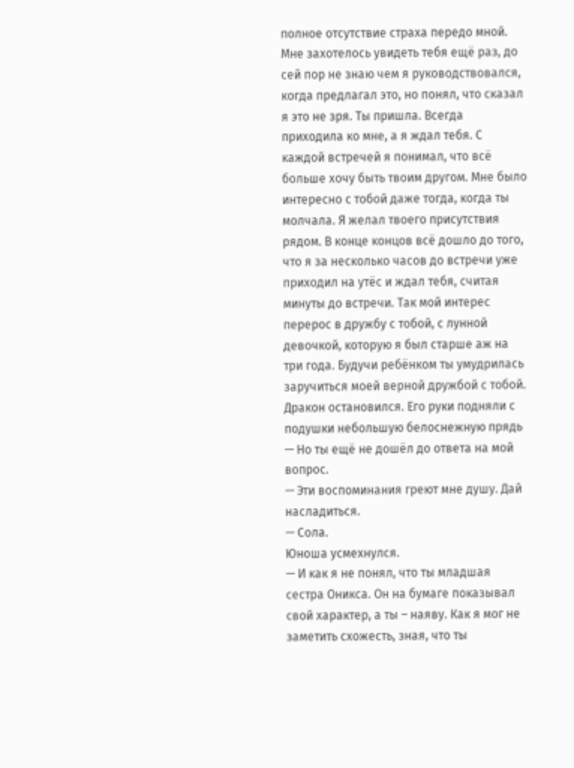полное отсутствие страха передо мной. Мне захотелось увидеть тебя ещё раз, до сей пор не знаю чем я руководствовался, когда предлагал это, но понял, что сказал я это не зря. Ты пришла. Всегда приходила ко мне, а я ждал тебя. С каждой встречей я понимал, что всё больше хочу быть твоим другом. Мне было интересно с тобой даже тогда, когда ты молчала. Я желал твоего присутствия рядом. В конце концов всё дошло до того, что я за несколько часов до встречи уже приходил на утёс и ждал тебя, считая минуты до встречи. Так мой интерес перерос в дружбу с тобой, с лунной девочкой, которую я был старше аж на три года. Будучи ребёнком ты умудрилась заручиться моей верной дружбой с тобой.
Дракон остановился. Его руки подняли с подушки небольшую белоснежную прядь
— Но ты ещё не дошёл до ответа на мой вопрос.
— Эти воспоминания греют мне душу. Дай насладиться.
— Сола.
Юноша усмехнулся.
— И как я не понял, что ты младшая сестра Оникса. Он на бумаге показывал свой характер, а ты – наяву. Как я мог не заметить схожесть, зная, что ты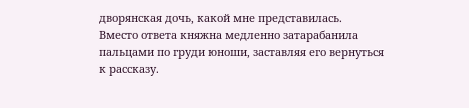дворянская дочь, какой мне представилась.
Вместо ответа княжна медленно затарабанила пальцами по груди юноши, заставляя его вернуться к рассказу.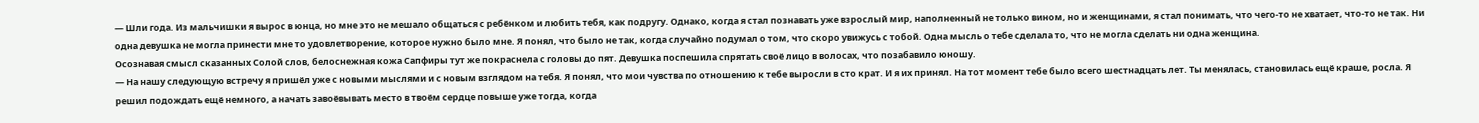— Шли года. Из мальчишки я вырос в юнца, но мне это не мешало общаться с ребёнком и любить тебя, как подругу. Однако, когда я стал познавать уже взрослый мир, наполненный не только вином, но и женщинами, я стал понимать, что чего-то не хватает, что-то не так. Ни одна девушка не могла принести мне то удовлетворение, которое нужно было мне. Я понял, что было не так, когда случайно подумал о том, что скоро увижусь с тобой. Одна мысль о тебе сделала то, что не могла сделать ни одна женщина.
Осознавая смысл сказанных Солой слов, белоснежная кожа Сапфиры тут же покраснела с головы до пят. Девушка поспешила спрятать своё лицо в волосах, что позабавило юношу.
— На нашу следующую встречу я пришёл уже с новыми мыслями и с новым взглядом на тебя. Я понял, что мои чувства по отношению к тебе выросли в сто крат. И я их принял. На тот момент тебе было всего шестнадцать лет. Ты менялась, становилась ещё краше, росла. Я решил подождать ещё немного, а начать завоёвывать место в твоём сердце повыше уже тогда, когда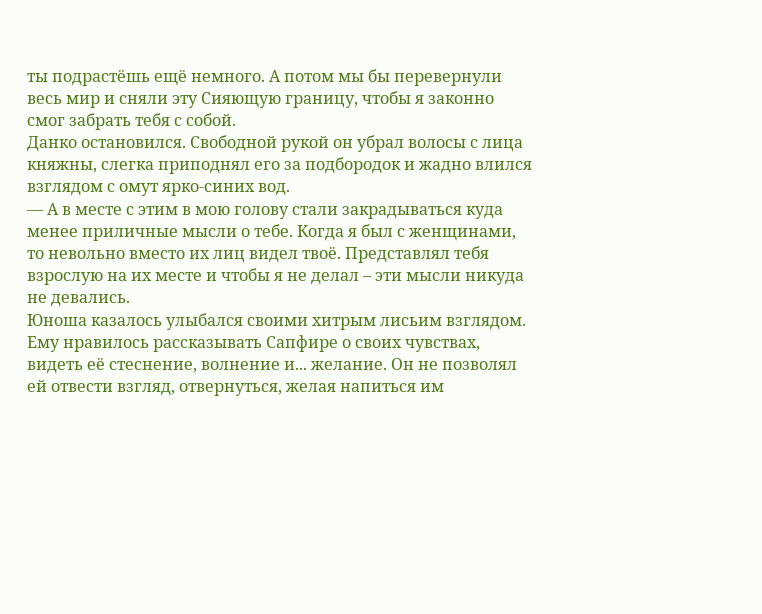ты подрастёшь ещё немного. А потом мы бы перевернули весь мир и сняли эту Сияющую границу, чтобы я законно смог забрать тебя с собой.
Данко остановился. Свободной рукой он убрал волосы с лица княжны, слегка приподнял его за подбородок и жадно влился взглядом с омут ярко-синих вод.
— А в месте с этим в мою голову стали закрадываться куда менее приличные мысли о тебе. Когда я был с женщинами, то невольно вместо их лиц видел твоё. Представлял тебя взрослую на их месте и чтобы я не делал – эти мысли никуда не девались.
Юноша казалось улыбался своими хитрым лисьим взглядом. Ему нравилось рассказывать Сапфире о своих чувствах, видеть её стеснение, волнение и... желание. Он не позволял ей отвести взгляд, отвернуться, желая напиться им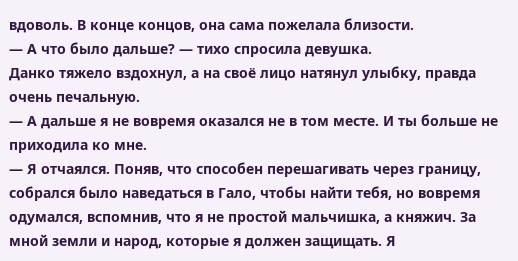вдоволь. В конце концов, она сама пожелала близости.
— А что было дальше? — тихо спросила девушка.
Данко тяжело вздохнул, а на своё лицо натянул улыбку, правда очень печальную.
— А дальше я не вовремя оказался не в том месте. И ты больше не приходила ко мне.
— Я отчаялся. Поняв, что способен перешагивать через границу, собрался было наведаться в Гало, чтобы найти тебя, но вовремя одумался, вспомнив, что я не простой мальчишка, а княжич. За мной земли и народ, которые я должен защищать. Я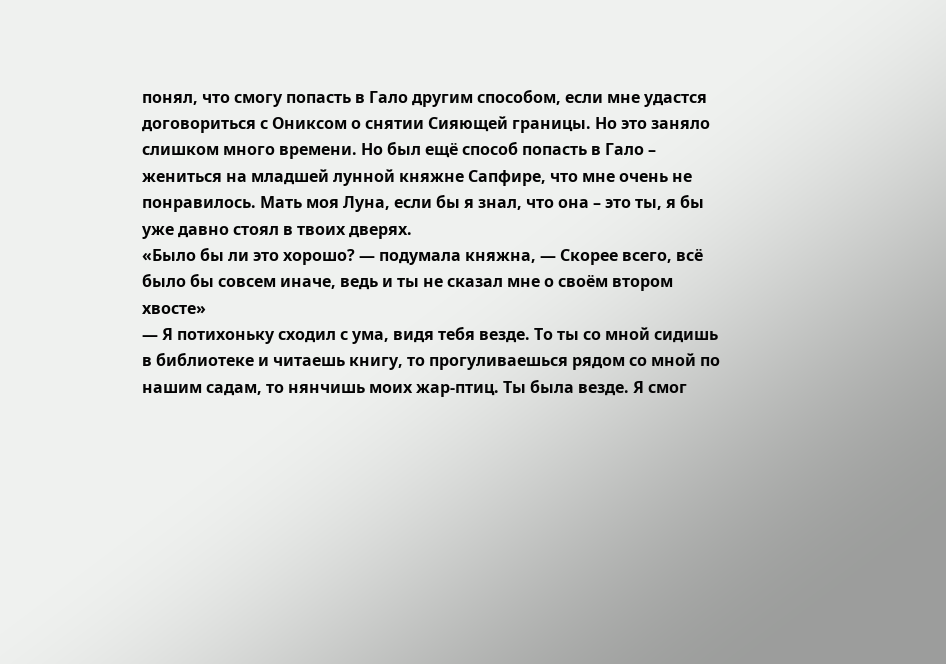понял, что смогу попасть в Гало другим способом, если мне удастся договориться с Ониксом о снятии Сияющей границы. Но это заняло слишком много времени. Но был ещё способ попасть в Гало – жениться на младшей лунной княжне Сапфире, что мне очень не понравилось. Мать моя Луна, если бы я знал, что она – это ты, я бы уже давно стоял в твоих дверях.
«Было бы ли это хорошо? — подумала княжна, — Скорее всего, всё было бы совсем иначе, ведь и ты не сказал мне о своём втором хвосте»
— Я потихоньку сходил с ума, видя тебя везде. То ты со мной сидишь в библиотеке и читаешь книгу, то прогуливаешься рядом со мной по нашим садам, то нянчишь моих жар-птиц. Ты была везде. Я смог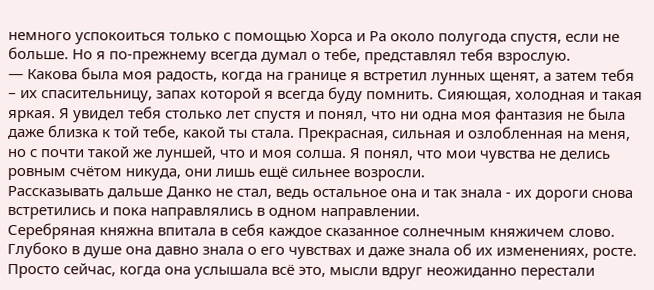немного успокоиться только с помощью Хорса и Ра около полугода спустя, если не больше. Но я по-прежнему всегда думал о тебе, представлял тебя взрослую.
— Какова была моя радость, когда на границе я встретил лунных щенят, а затем тебя – их спасительницу, запах которой я всегда буду помнить. Сияющая, холодная и такая яркая. Я увидел тебя столько лет спустя и понял, что ни одна моя фантазия не была даже близка к той тебе, какой ты стала. Прекрасная, сильная и озлобленная на меня, но с почти такой же луншей, что и моя солша. Я понял, что мои чувства не делись ровным счётом никуда, они лишь ещё сильнее возросли.
Рассказывать дальше Данко не стал, ведь остальное она и так знала - их дороги снова встретились и пока направлялись в одном направлении.
Серебряная княжна впитала в себя каждое сказанное солнечным княжичем слово. Глубоко в душе она давно знала о его чувствах и даже знала об их изменениях, росте. Просто сейчас, когда она услышала всё это, мысли вдруг неожиданно перестали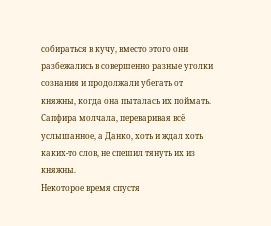собираться в кучу, вместо этого они разбежались в совершенно разные уголки сознания и продолжали убегать от княжны, когда она пыталась их поймать.
Сапфира молчала, переваривая всё услышанное, а Данко, хоть и ждал хоть каких-то слов, не спешил тянуть их из княжны.
Некоторое время спустя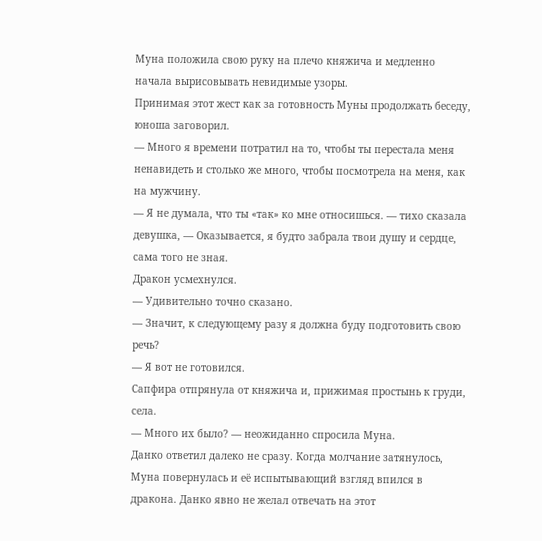Муна положила свою руку на плечо княжича и медленно начала вырисовывать невидимые узоры.
Принимая этот жест как за готовность Муны продолжать беседу, юноша заговорил.
— Много я времени потратил на то, чтобы ты перестала меня ненавидеть и столько же много, чтобы посмотрела на меня, как на мужчину.
— Я не думала, что ты «так» ко мне относишься. — тихо сказала девушка, — Оказывается, я будто забрала твои душу и сердце, сама того не зная.
Дракон усмехнулся.
— Удивительно точно сказано.
— Значит, к следующему разу я должна буду подготовить свою речь?
— Я вот не готовился.
Сапфира отпрянула от княжича и, прижимая простынь к груди, села.
— Много их было? — неожиданно спросила Муна.
Данко ответил далеко не сразу. Когда молчание затянулось, Муна повернулась и её испытывающий взгляд впился в дракона. Данко явно не желал отвечать на этот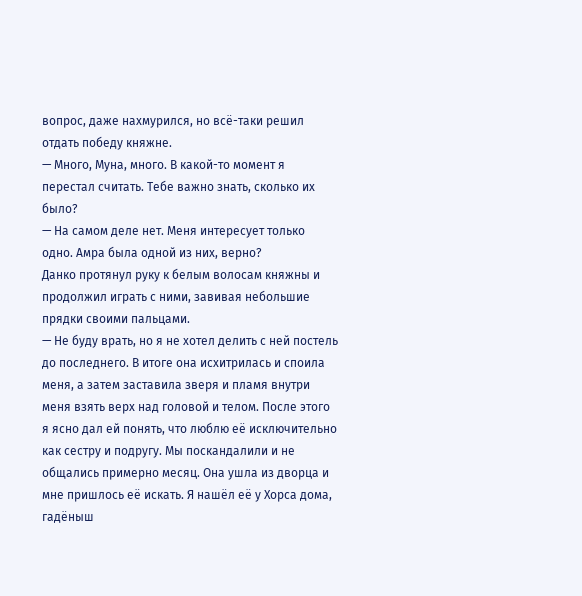вопрос, даже нахмурился, но всё-таки решил отдать победу княжне.
— Много, Муна, много. В какой-то момент я перестал считать. Тебе важно знать, сколько их было?
— На самом деле нет. Меня интересует только одно. Амра была одной из них, верно?
Данко протянул руку к белым волосам княжны и продолжил играть с ними, завивая небольшие прядки своими пальцами.
— Не буду врать, но я не хотел делить с ней постель до последнего. В итоге она исхитрилась и споила меня, а затем заставила зверя и пламя внутри меня взять верх над головой и телом. После этого я ясно дал ей понять, что люблю её исключительно как сестру и подругу. Мы поскандалили и не общались примерно месяц. Она ушла из дворца и мне пришлось её искать. Я нашёл её у Хорса дома, гадёныш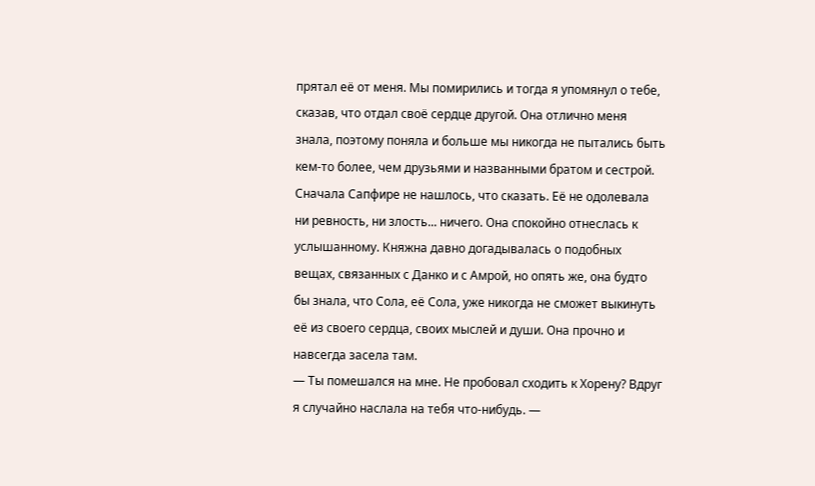прятал её от меня. Мы помирились и тогда я упомянул о тебе, сказав, что отдал своё сердце другой. Она отлично меня знала, поэтому поняла и больше мы никогда не пытались быть кем-то более, чем друзьями и названными братом и сестрой.
Сначала Сапфире не нашлось, что сказать. Её не одолевала ни ревность, ни злость... ничего. Она спокойно отнеслась к услышанному. Княжна давно догадывалась о подобных вещах, связанных с Данко и с Амрой, но опять же, она будто бы знала, что Сола, её Сола, уже никогда не сможет выкинуть её из своего сердца, своих мыслей и души. Она прочно и навсегда засела там.
— Ты помешался на мне. Не пробовал сходить к Хорену? Вдруг я случайно наслала на тебя что-нибудь. —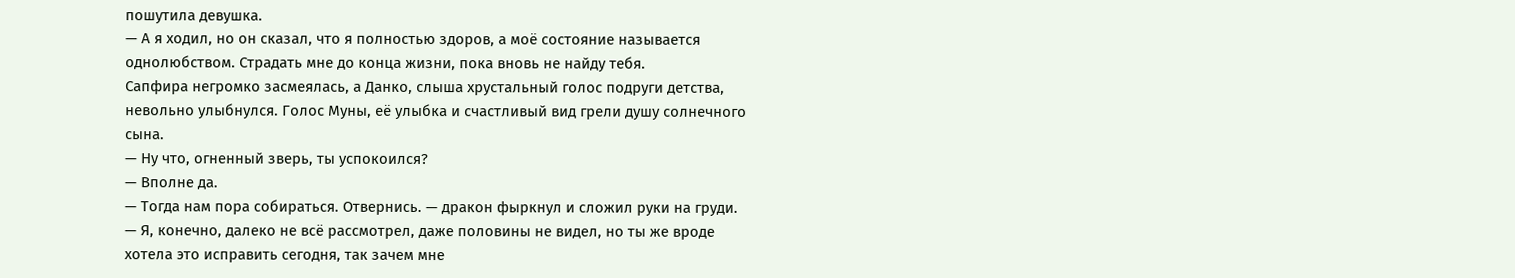пошутила девушка.
— А я ходил, но он сказал, что я полностью здоров, а моё состояние называется однолюбством. Страдать мне до конца жизни, пока вновь не найду тебя.
Сапфира негромко засмеялась, а Данко, слыша хрустальный голос подруги детства, невольно улыбнулся. Голос Муны, её улыбка и счастливый вид грели душу солнечного сына.
— Ну что, огненный зверь, ты успокоился?
— Вполне да.
— Тогда нам пора собираться. Отвернись. — дракон фыркнул и сложил руки на груди.
— Я, конечно, далеко не всё рассмотрел, даже половины не видел, но ты же вроде хотела это исправить сегодня, так зачем мне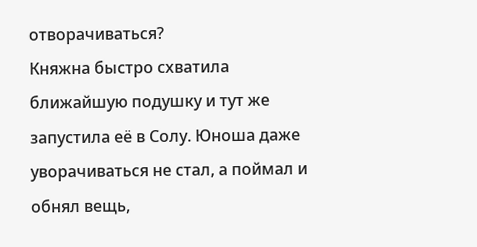отворачиваться?
Княжна быстро схватила ближайшую подушку и тут же запустила её в Солу. Юноша даже уворачиваться не стал, а поймал и обнял вещь,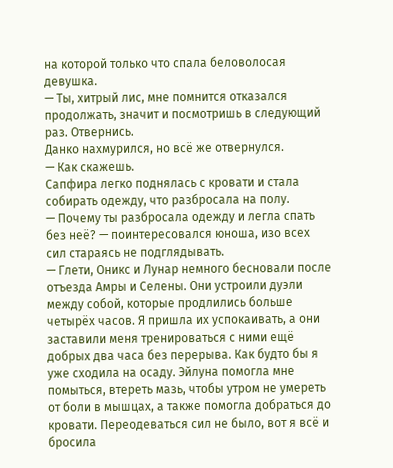на которой только что спала беловолосая девушка.
— Ты, хитрый лис, мне помнится отказался продолжать, значит и посмотришь в следующий раз. Отвернись.
Данко нахмурился, но всё же отвернулся.
— Как скажешь.
Сапфира легко поднялась с кровати и стала собирать одежду, что разбросала на полу.
— Почему ты разбросала одежду и легла спать без неё? — поинтересовался юноша, изо всех сил стараясь не подглядывать.
— Глети, Оникс и Лунар немного бесновали после отъезда Амры и Селены. Они устроили дуэли между собой, которые продлились больше четырёх часов. Я пришла их успокаивать, а они заставили меня тренироваться с ними ещё добрых два часа без перерыва. Как будто бы я уже сходила на осаду. Эйлуна помогла мне помыться, втереть мазь, чтобы утром не умереть от боли в мышцах, а также помогла добраться до кровати. Переодеваться сил не было, вот я всё и бросила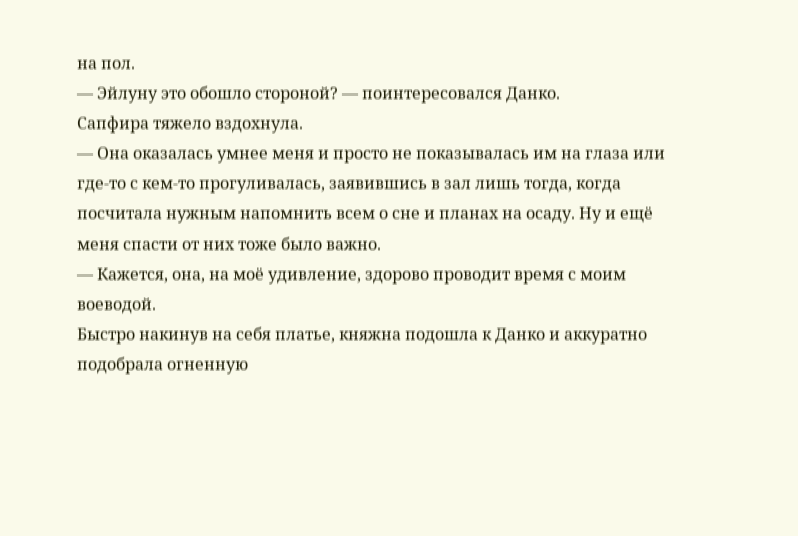на пол.
— Эйлуну это обошло стороной? — поинтересовался Данко.
Сапфира тяжело вздохнула.
— Она оказалась умнее меня и просто не показывалась им на глаза или где-то с кем-то прогуливалась, заявившись в зал лишь тогда, когда посчитала нужным напомнить всем о сне и планах на осаду. Ну и ещё меня спасти от них тоже было важно.
— Кажется, она, на моё удивление, здорово проводит время с моим воеводой.
Быстро накинув на себя платье, княжна подошла к Данко и аккуратно подобрала огненную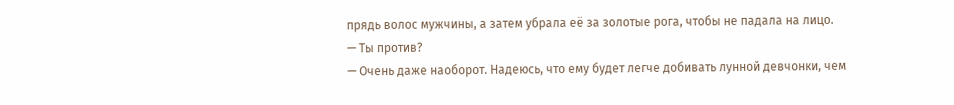прядь волос мужчины, а затем убрала её за золотые рога, чтобы не падала на лицо.
— Ты против?
— Очень даже наоборот. Надеюсь, что ему будет легче добивать лунной девчонки, чем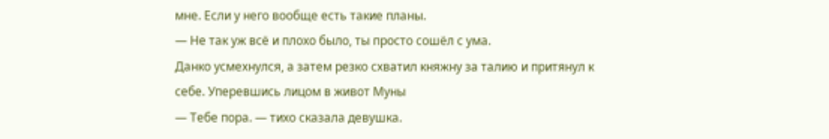мне. Если у него вообще есть такие планы.
— Не так уж всё и плохо было, ты просто сошёл с ума.
Данко усмехнулся, а затем резко схватил княжну за талию и притянул к себе. Уперевшись лицом в живот Муны
— Тебе пора. — тихо сказала девушка.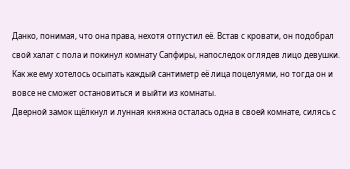Данко, понимая, что она права, нехотя отпустил её. Встав с кровати, он подобрал свой халат с пола и покинул комнату Сапфиры, напоследок оглядев лицо девушки. Как же ему хотелось осыпать каждый сантиметр её лица поцелуями, но тогда он и вовсе не сможет остановиться и выйти из комнаты.
Дверной замок щёлкнул и лунная княжна осталась одна в своей комнате, силясь с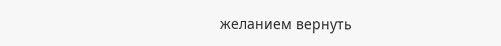желанием вернуть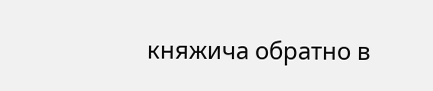княжича обратно в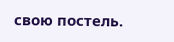свою постель.